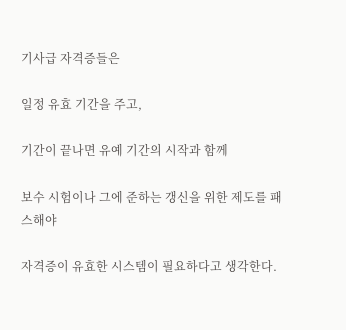기사급 자격증들은

일정 유효 기간을 주고,

기간이 끝나면 유예 기간의 시작과 함께

보수 시험이나 그에 준하는 갱신을 위한 제도를 패스해야

자격증이 유효한 시스템이 필요하다고 생각한다.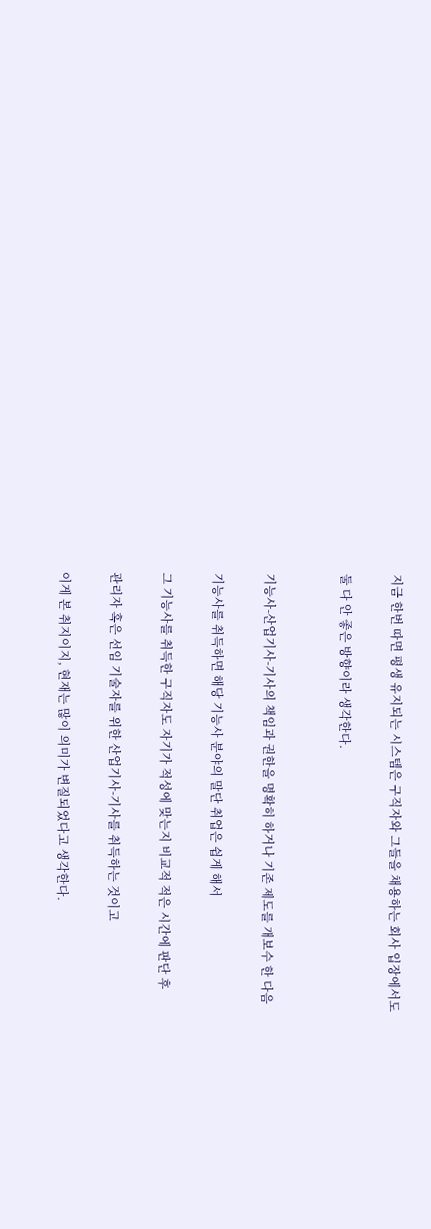지금 한번 따면 평생 유지되는 시스템은 구직자와 그들을 채용하는 회사 입장에서도

둘 다 안 좋은 방향이라 생각한다.


기능사-산업기사-기사의 책임과 권한을 명확히 하거나 기존 제도를 개보수 한 다음

기능사를 취득하면 해당 기능사 분야의 말단 취업은 쉽게 해서

그 기능사를 취득한 구직자도 자기가 적성에 맞는지 비교적 적은 시간에 판단 후

관리자 혹은 선임 기술자를 위한 산업기사-기사를 취득하는 것이고

이게 본 취지이지, 현재는 많이 의미가 변질되었다고 생각한다.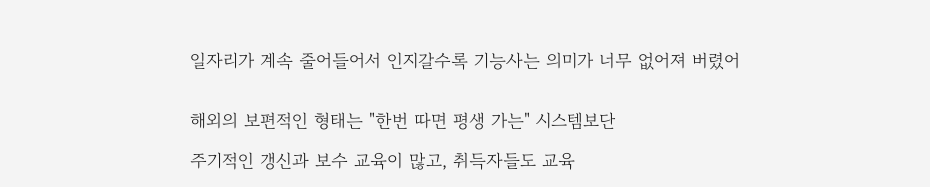일자리가 계속 줄어들어서 인지갈수록 기능사는 의미가 너무 없어져 버렸어


해외의 보편적인 형태는 "한번 따면 평생 가는" 시스템보단

주기적인 갱신과 보수 교육이 많고, 취득자들도 교육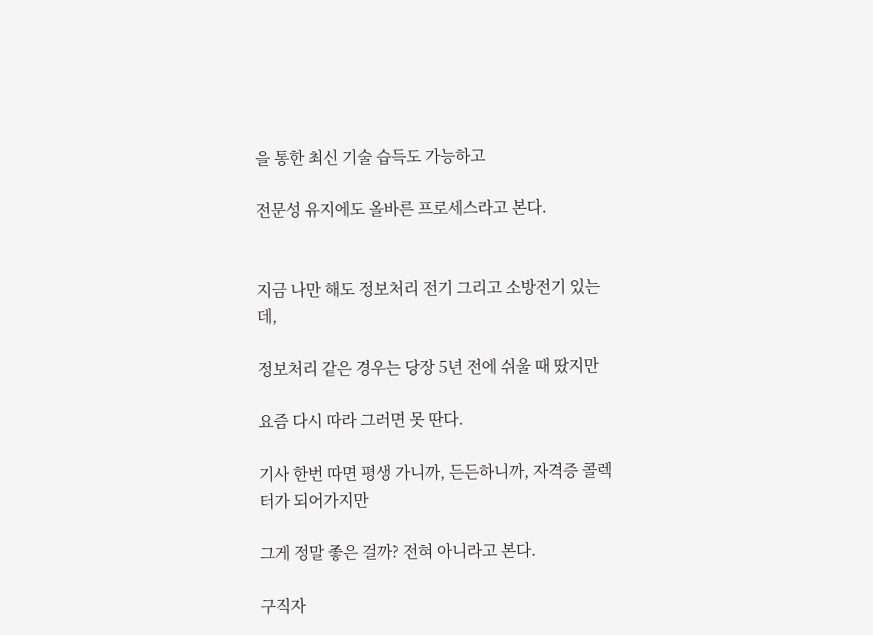을 통한 최신 기술 습득도 가능하고

전문성 유지에도 올바른 프로세스라고 본다.


지금 나만 해도 정보처리 전기 그리고 소방전기 있는데,

정보처리 같은 경우는 당장 5년 전에 쉬울 때 땄지만

요즘 다시 따라 그러면 못 딴다.

기사 한번 따면 평생 가니까, 든든하니까, 자격증 콜렉터가 되어가지만

그게 정말 좋은 걸까? 전혀 아니라고 본다.

구직자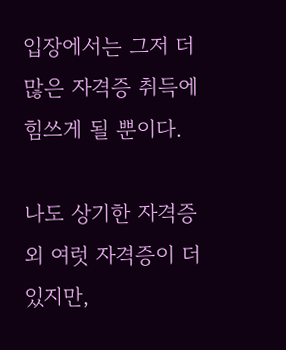입장에서는 그저 더 많은 자격증 취득에 힘쓰게 될 뿐이다.

나도 상기한 자격증 외 여럿 자격증이 더 있지만,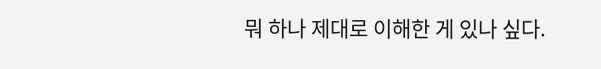뭐 하나 제대로 이해한 게 있나 싶다.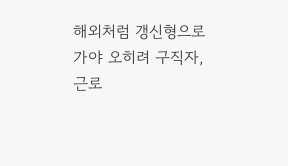해외처럼 갱신형으로 가야 오히려 구직자, 근로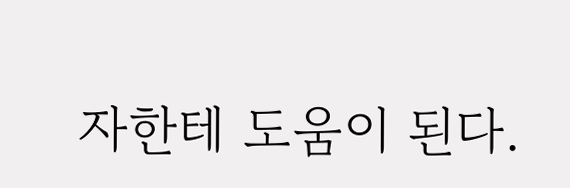자한테 도움이 된다.